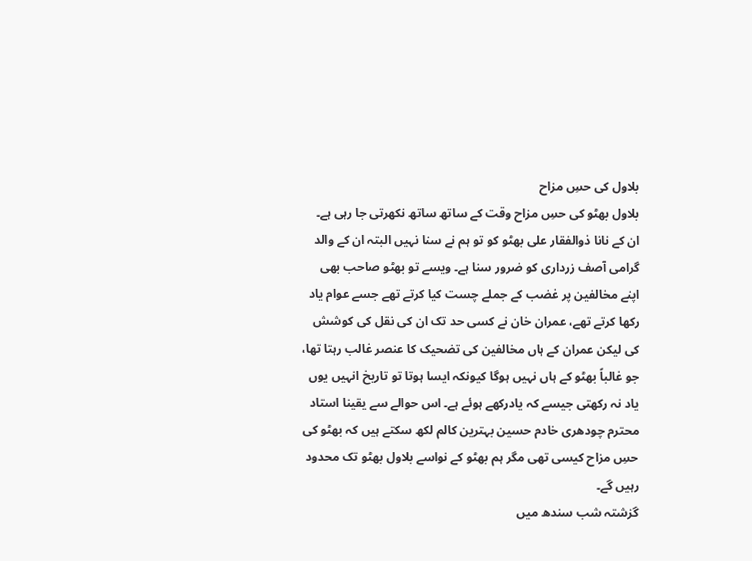بلاول کی حسِ مزاح
بلاول بھٹو کی حسِ مزاح وقت کے ساتھ ساتھ نکھرتی جا رہی ہے۔ ان کے نانا ذوالفقار علی بھٹو کو تو ہم نے سنا نہیں البتہ ان کے والد گرامی آصف زرداری کو ضرور سنا ہے۔ ویسے تو بھٹو صاحب بھی اپنے مخالفین پر غضب کے جملے چست کیا کرتے تھے جسے عوام یاد رکھا کرتے تھے، عمران خان نے کسی حد تک ان کی نقل کی کوشش کی لیکن عمران کے ہاں مخالفین کی تضحیک کا عنصر غالب رہتا تھا، جو غالباً بھٹو کے ہاں نہیں ہوگا کیونکہ ایسا ہوتا تو تاریخ انہیں یوں یاد نہ رکھتی جیسے کہ یادرکھے ہوئے ہے۔ اس حوالے سے یقینا استاد محترم چودھری خادم حسین بہترین کالم لکھ سکتے ہیں کہ بھٹو کی حسِ مزاح کیسی تھی مگر ہم بھٹو کے نواسے بلاول بھٹو تک محدود رہیں گے۔
گزشتہ شب سندھ میں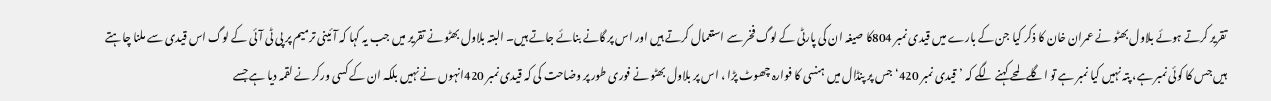تقریر کرتے ہوئے بلاول بھٹو نے عمران خان کا ذکر کیا جن کے بارے میں قیدی نمبر 804کا صیغہ ان کی پارٹی کے لوگ فخر سے استعمال کرتے ہیں اور اس پر گانے بنائے جاتے ہیں۔ البتہ بلاول بھٹو نے تقریر میں جب یہ کہا کہ آئینی ترمیم پر پی ٹی آئی کے لوگ اس قیدی سے ملنا چاہتے ہیں جس کا کوئی نمبر ہے، پتہ نہیں کیا نمبر ہے تو اگلے لمحے کہنے لگے کہ ’قیدی نمبر 420‘ جس پر پنڈال میں ہنسی کا فوارہ چھوٹ پڑا ، اس پر بلاول بھٹو نے فوری طور پر وضاحت کی کہ قیدی نمبر 420انہوں نے نہیں بلکہ ان کے کسی ورکر نے لقمہ دیا ہے جسے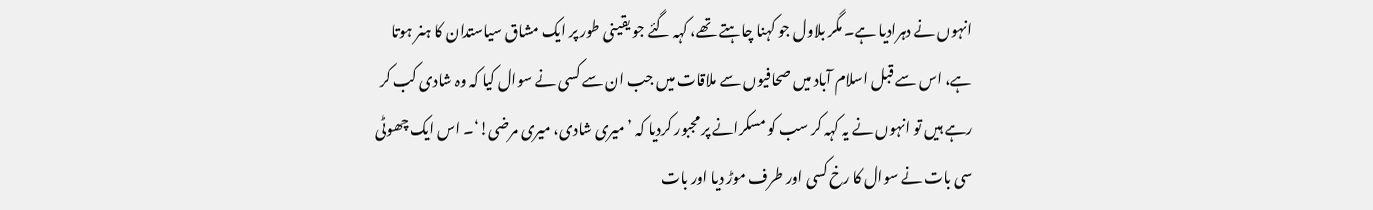انہوں نے دہرادیا ہے۔ مگر بلاول جو کہنا چاہتے تھے، کہہ گئے جو یقینی طور پر ایک مشاق سیاستدان کا ہنر ہوتا ہے، اس سے قبل اسلام آباد میں صحافیوں سے ملاقات میں جب ان سے کسی نے سوال کیا کہ وہ شادی کب کر رہے ہیں تو انہوں نے یہ کہہ کر سب کو مسکرانے پر مجبور کردیا کہ ’میری شادی، میری مرضی!‘۔ اس ایک چھوٹی سی بات نے سوال کا رخ کسی اور طرف موڑ دیا اور بات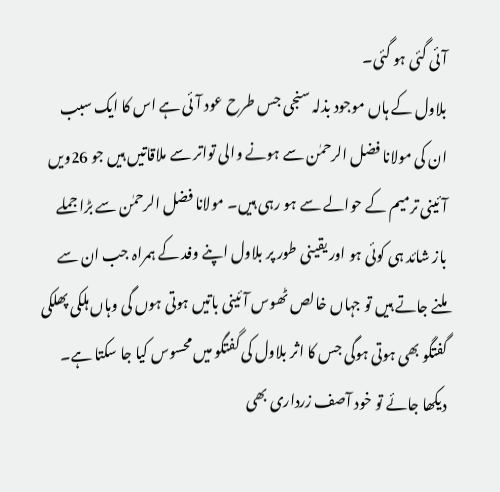آئی گئی ہو گئی۔
بلاول کے ہاں موجود بذلہ سنجی جس طرح عود آئی ہے اس کا ایک سبب ان کی مولانا فضل الرحمٰن سے ہونے والی تواتر سے ملاقاتیں ہیں جو 26ویں آئینی ترمیم کے حوالے سے ہو رہی ہیں۔ مولانا فضل الرحمٰن سے بڑا جملے باز شائد ہی کوئی ہو اور یقینی طور پر بلاول اپنے وفد کے ہمراہ جب ان سے ملنے جاتے ہیں تو جہاں خالص ٹھوس آئینی باتیں ہوتی ہوں گی وہاں ہلکی پھلکی گفتگو بھی ہوتی ہوگی جس کا اثر بلاول کی گفتگو میں محسوس کیا جا سکتا ہے۔ دیکھا جائے تو خود آصف زرداری بھی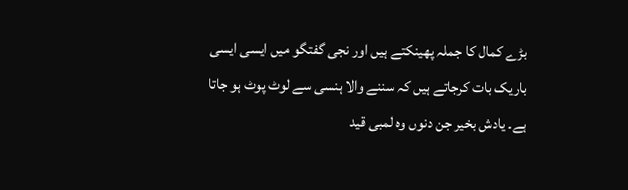بڑے کمال کا جملہ پھینکتے ہیں اور نجی گفتگو میں ایسی ایسی باریک بات کرجاتے ہیں کہ سننے والا ہنسی سے لوٹ پوٹ ہو جاتا ہے۔ یادش بخیر جن دنوں وہ لمبی قید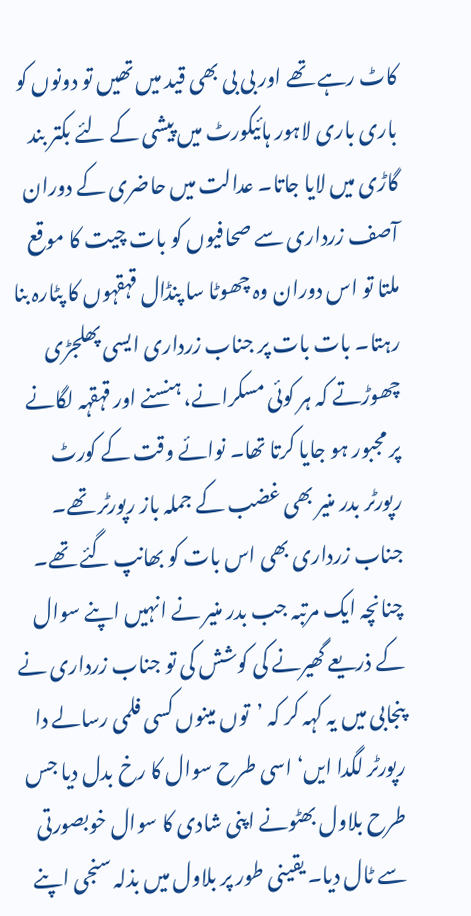کاٹ رہے تھے اور بی بی بھی قید میں تھیں تو دونوں کو باری باری لاہور ہائیکورٹ میں پیشی کے لئے بکتر بند گاڑی میں لایا جاتا۔ عدالت میں حاضری کے دوران آصف زرداری سے صحافیوں کو بات چیت کا موقع ملتا تو اس دوران وہ چھوٹا سا پنڈال قہقہوں کا پٹارہ بنا رہتا۔ بات بات پر جناب زرداری ایسی پھلجڑی چھوڑتے کہ ہر کوئی مسکرانے، ہنسنے اور قہقہہ لگانے پر مجبور ہو جایا کرتا تھا۔ نوائے وقت کے کورٹ رپورٹر بدر منیر بھی غضب کے جملہ باز رپورٹر تھے۔ جناب زرداری بھی اس بات کو بھانپ گئے تھے۔ چنانچہ ایک مرتبہ جب بدر منیر نے انہیں اپنے سوال کے ذریعے گھیرنے کی کوشش کی تو جناب زرداری نے پنجابی میں یہ کہہ کر کہ ’توں مینوں کسی فلمی رسالے دا رپورٹر لگدا ایں‘ اسی طرح سوال کا رخ بدل دیا جس طرح بلاول بھٹونے اپنی شادی کا سوال خوبصورتی سے ٹال دیا۔ یقینی طور پر بلاول میں بذلہ سنجی اپنے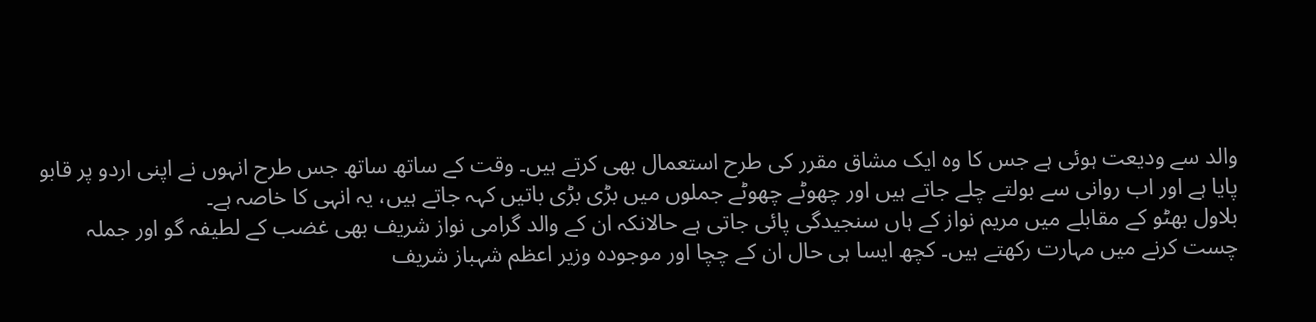والد سے ودیعت ہوئی ہے جس کا وہ ایک مشاق مقرر کی طرح استعمال بھی کرتے ہیں۔ وقت کے ساتھ ساتھ جس طرح انہوں نے اپنی اردو پر قابو پایا ہے اور اب روانی سے بولتے چلے جاتے ہیں اور چھوٹے چھوٹے جملوں میں بڑی بڑی باتیں کہہ جاتے ہیں، یہ انہی کا خاصہ ہے۔
بلاول بھٹو کے مقابلے میں مریم نواز کے ہاں سنجیدگی پائی جاتی ہے حالانکہ ان کے والد گرامی نواز شریف بھی غضب کے لطیفہ گو اور جملہ چست کرنے میں مہارت رکھتے ہیں۔ کچھ ایسا ہی حال ان کے چچا اور موجودہ وزیر اعظم شہباز شریف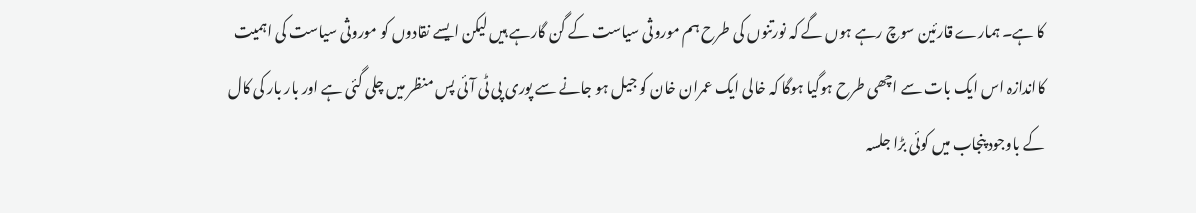کا ہے۔ ہمارے قارئین سوچ رہے ہوں گے کہ نورتنوں کی طرح ہم موروثی سیاست کے گن گارہے ہیں لیکن ایسے نقادوں کو موروثی سیاست کی اہمیت کااندازہ اس ایک بات سے اچھی طرح ہوگیا ہوگا کہ خالی ایک عمران خان کو جیل ہو جانے سے پوری پی ٹی آئی پس منظر میں چلی گئی ہے اور بار بار کی کال کے باوجود پنجاب میں کوئی بڑا جلسہ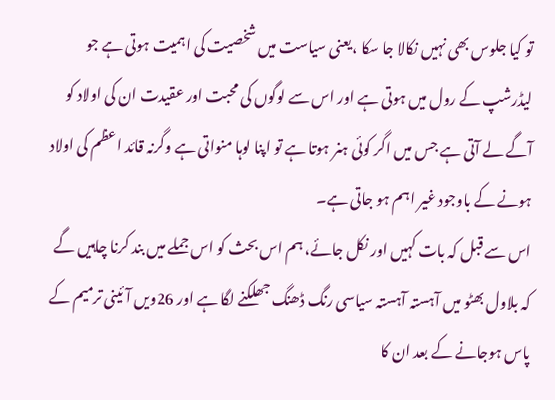تو کیا جلوس بھی نہیں نکالا جا سکا ،یعنی سیاست میں شخصیت کی اہمیت ہوتی ہے جو لیڈرشپ کے رول میں ہوتی ہے اور اس سے لوگوں کی محبت اور عقیدت ان کی اولاد کو آگے لے آتی ہے جس میں اگر کوئی ہنر ہوتا ہے تو اپنا لوہا منواتی ہے وگرنہ قائد اعظم کی اولاد ہونے کے باوجود غیر اہم ہو جاتی ہے۔
اس سے قبل کہ بات کہیں اور نکل جائے، ہم اس بحث کو اس جملے میں بند کرنا چاہیں گے کہ بلاول بھٹو میں آہستہ آہستہ سیاسی رنگ ڈھنگ جھلکنے لگا ہے اور 26ویں آئینی ترمیم کے پاس ہوجانے کے بعد ان کا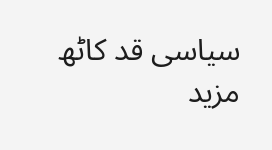سیاسی قد کاٹھ مزید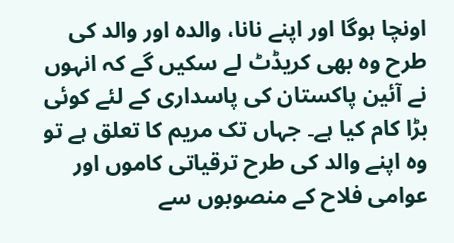اونچا ہوگا اور اپنے نانا، والدہ اور والد کی طرح وہ بھی کریڈٹ لے سکیں گے کہ انہوں نے آئین پاکستان کی پاسداری کے لئے کوئی بڑا کام کیا ہے۔ جہاں تک مریم کا تعلق ہے تو وہ اپنے والد کی طرح ترقیاتی کاموں اور عوامی فلاح کے منصوبوں سے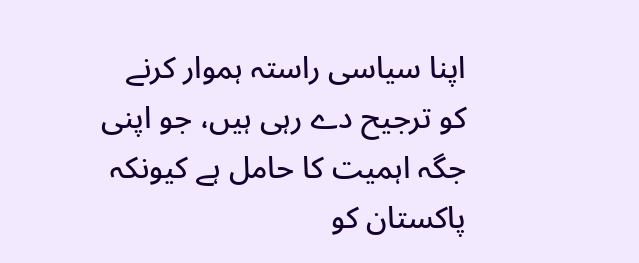اپنا سیاسی راستہ ہموار کرنے کو ترجیح دے رہی ہیں، جو اپنی جگہ اہمیت کا حامل ہے کیونکہ پاکستان کو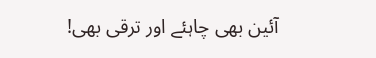آئین بھی چاہئے اور ترقی بھی!